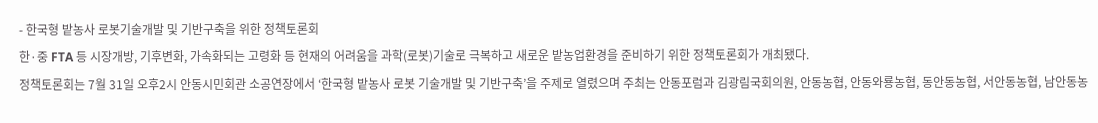- 한국형 밭농사 로봇기술개발 및 기반구축을 위한 정책토론회
한·중 FTA 등 시장개방, 기후변화, 가속화되는 고령화 등 현재의 어려움을 과학(로봇)기술로 극복하고 새로운 밭농업환경을 준비하기 위한 정책토론회가 개최됐다.
정책토론회는 7월 31일 오후2시 안동시민회관 소공연장에서 ‘한국형 밭농사 로봇 기술개발 및 기반구축’을 주제로 열렸으며 주최는 안동포럼과 김광림국회의원, 안동농협, 안동와룡농협, 동안동농협, 서안동농협, 남안동농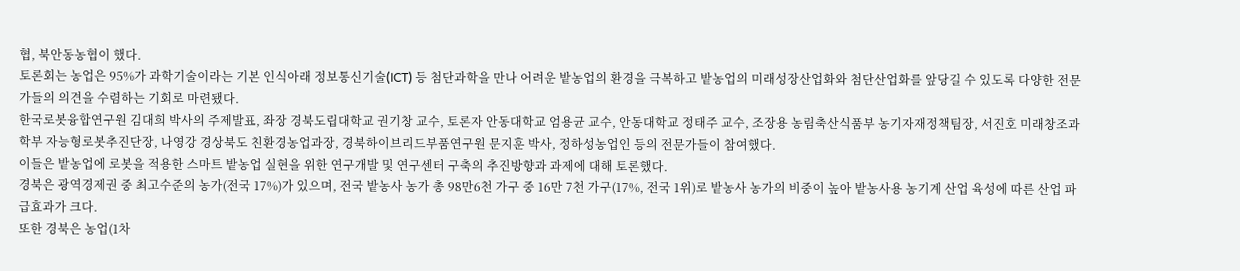협, 북안동농협이 했다.
토론회는 농업은 95%가 과학기술이라는 기본 인식아래 정보통신기술(ICT) 등 첨단과학을 만나 어려운 밭농업의 환경을 극복하고 밭농업의 미래성장산업화와 첨단산업화를 앞당길 수 있도록 다양한 전문가들의 의견을 수렴하는 기회로 마련됐다.
한국로봇융합연구원 김대희 박사의 주제발표, 좌장 경북도립대학교 권기창 교수, 토론자 안동대학교 엄용균 교수, 안동대학교 정태주 교수, 조장용 농림축산식품부 농기자재정책팀장, 서진호 미래창조과학부 자능형로봇추진단장, 나영강 경상북도 친환경농업과장, 경북하이브리드부품연구원 문지훈 박사, 정하성농업인 등의 전문가들이 참여했다.
이들은 밭농업에 로봇을 적용한 스마트 밭농업 실현을 위한 연구개발 및 연구센터 구축의 추진방향과 과제에 대해 토론했다.
경북은 광역경제권 중 최고수준의 농가(전국 17%)가 있으며, 전국 밭농사 농가 총 98만6천 가구 중 16만 7천 가구(17%, 전국 1위)로 밭농사 농가의 비중이 높아 밭농사용 농기계 산업 육성에 따른 산업 파급효과가 크다.
또한 경북은 농업(1차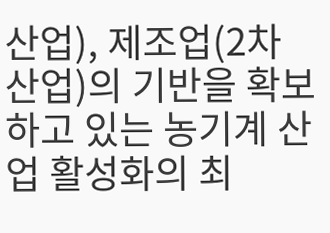산업), 제조업(2차 산업)의 기반을 확보하고 있는 농기계 산업 활성화의 최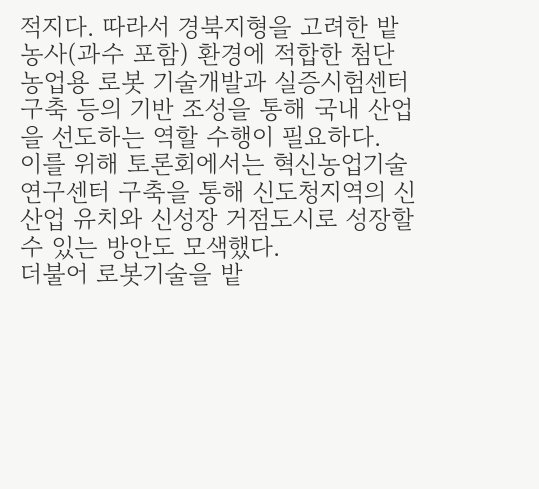적지다. 따라서 경북지형을 고려한 밭농사(과수 포함) 환경에 적합한 첨단 농업용 로봇 기술개발과 실증시험센터 구축 등의 기반 조성을 통해 국내 산업을 선도하는 역할 수행이 필요하다.
이를 위해 토론회에서는 혁신농업기술연구센터 구축을 통해 신도청지역의 신산업 유치와 신성장 거점도시로 성장할 수 있는 방안도 모색했다.
더불어 로봇기술을 밭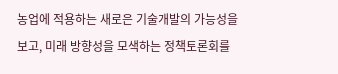농업에 적용하는 새로은 기술개발의 가능성을 보고, 미래 방향성을 모색하는 정책토론회를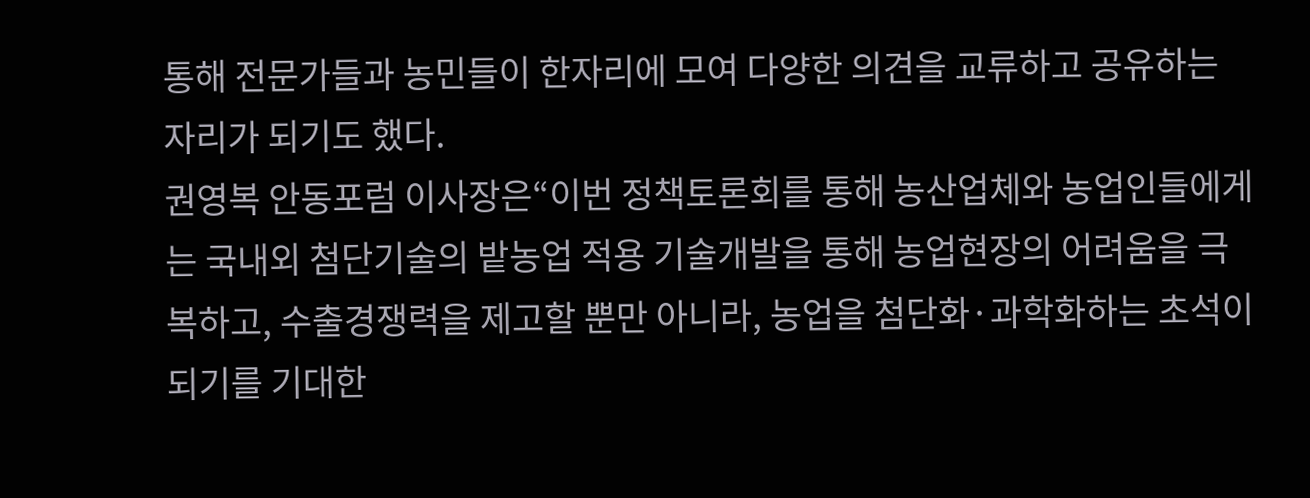통해 전문가들과 농민들이 한자리에 모여 다양한 의견을 교류하고 공유하는 자리가 되기도 했다.
권영복 안동포럼 이사장은“이번 정책토론회를 통해 농산업체와 농업인들에게는 국내외 첨단기술의 밭농업 적용 기술개발을 통해 농업현장의 어려움을 극복하고, 수출경쟁력을 제고할 뿐만 아니라, 농업을 첨단화·과학화하는 초석이 되기를 기대한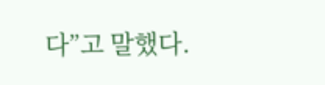다”고 말했다.